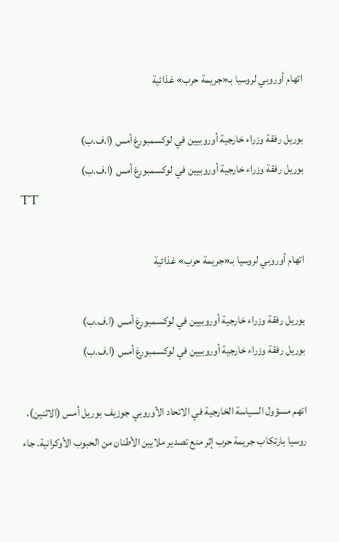اتهام أوروبي لروسيا بـ«جريمة حرب» غذائية

بوريل رفقة وزراء خارجية أوروبيين في لوكسمبورغ أمس (ا.ف.ب)
بوريل رفقة وزراء خارجية أوروبيين في لوكسمبورغ أمس (ا.ف.ب)
TT

اتهام أوروبي لروسيا بـ«جريمة حرب» غذائية

بوريل رفقة وزراء خارجية أوروبيين في لوكسمبورغ أمس (ا.ف.ب)
بوريل رفقة وزراء خارجية أوروبيين في لوكسمبورغ أمس (ا.ف.ب)

اتهم مسؤول السياسة الخارجية في الاتحاد الأوروبي جوزيف بوريل أمس (الاثنين)، روسيا بارتكاب جريمة حرب إثر منع تصدير ملايين الأطنان من الحبوب الأوكرانية. جاء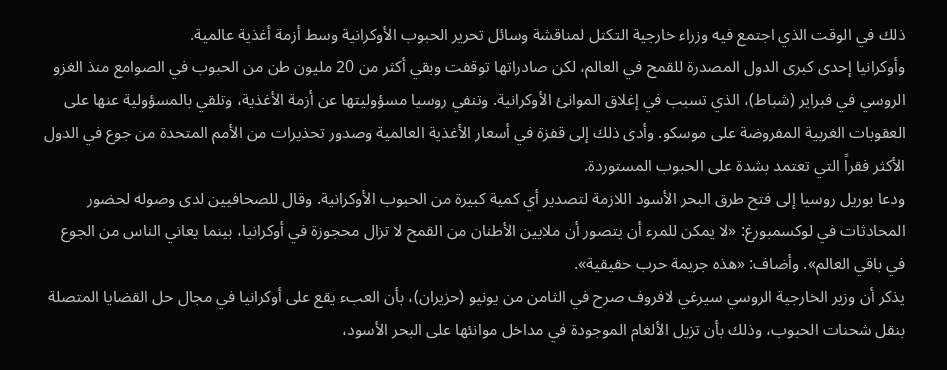ذلك في الوقت الذي اجتمع فيه وزراء خارجية التكتل لمناقشة وسائل تحرير الحبوب الأوكرانية وسط أزمة أغذية عالمية.
وأوكرانيا إحدى كبرى الدول المصدرة للقمح في العالم، لكن صادراتها توقفت وبقي أكثر من 20 مليون طن من الحبوب في الصوامع منذ الغزو الروسي في فبراير (شباط)، الذي تسبب في إغلاق الموانئ الأوكرانية. وتنفي روسيا مسؤوليتها عن أزمة الأغذية، وتلقي بالمسؤولية عنها على العقوبات الغربية المفروضة على موسكو. وأدى ذلك إلى قفزة في أسعار الأغذية العالمية وصدور تحذيرات من الأمم المتحدة من جوع في الدول الأكثر فقراً التي تعتمد بشدة على الحبوب المستوردة.
ودعا بوريل روسيا إلى فتح طرق البحر الأسود اللازمة لتصدير أي كمية كبيرة من الحبوب الأوكرانية. وقال للصحافيين لدى وصوله لحضور المحادثات في لوكسمبورغ: «لا يمكن للمرء أن يتصور أن ملايين الأطنان من القمح لا تزال محجوزة في أوكرانيا، بينما يعاني الناس من الجوع في باقي العالم». وأضاف: «هذه جريمة حرب حقيقية».
يذكر أن وزير الخارجية الروسي سيرغي لافروف صرح في الثامن من يونيو (حزيران)، بأن العبء يقع على أوكرانيا في مجال حل القضايا المتصلة بنقل شحنات الحبوب، وذلك بأن تزيل الألغام الموجودة في مداخل موانئها على البحر الأسود،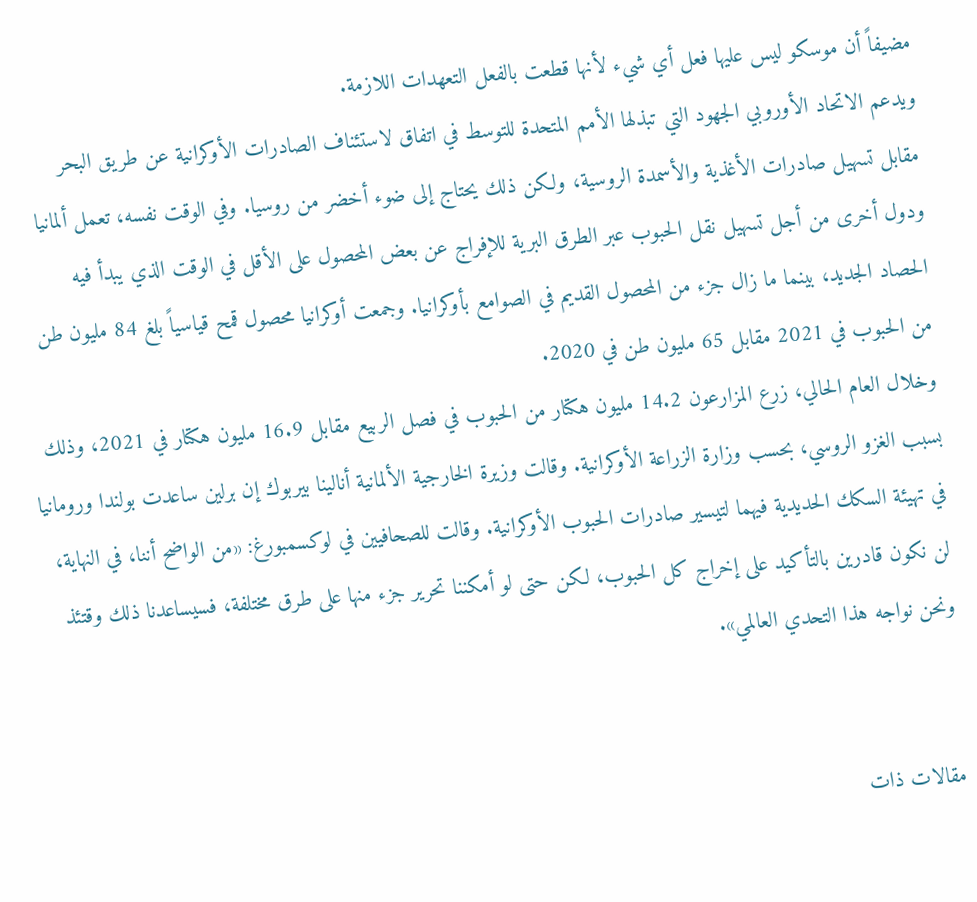مضيفاً أن موسكو ليس عليها فعل أي شيء لأنها قطعت بالفعل التعهدات اللازمة.
ويدعم الاتحاد الأوروبي الجهود التي تبذلها الأمم المتحدة للتوسط في اتفاق لاستئناف الصادرات الأوكرانية عن طريق البحر مقابل تسهيل صادرات الأغذية والأسمدة الروسية، ولكن ذلك يحتاج إلى ضوء أخضر من روسيا. وفي الوقت نفسه، تعمل ألمانيا ودول أخرى من أجل تسهيل نقل الحبوب عبر الطرق البرية للإفراج عن بعض المحصول على الأقل في الوقت الذي يبدأ فيه الحصاد الجديد، بينما ما زال جزء من المحصول القديم في الصوامع بأوكرانيا. وجمعت أوكرانيا محصول قمح قياسياً بلغ 84 مليون طن من الحبوب في 2021 مقابل 65 مليون طن في 2020.
وخلال العام الحالي، زرع المزارعون 14.2 مليون هكتار من الحبوب في فصل الربيع مقابل 16.9 مليون هكتار في 2021، وذلك بسبب الغزو الروسي، بحسب وزارة الزراعة الأوكرانية. وقالت وزيرة الخارجية الألمانية أنالينا بيربوك إن برلين ساعدت بولندا ورومانيا في تهيئة السكك الحديدية فيهما لتيسير صادرات الحبوب الأوكرانية. وقالت للصحافيين في لوكسمبورغ: «من الواضح أننا، في النهاية، لن نكون قادرين بالتأكيد على إخراج كل الحبوب، لكن حتى لو أمكننا تحرير جزء منها على طرق مختلفة، فسيساعدنا ذلك وقتئذ ونحن نواجه هذا التحدي العالمي».


مقالات ذات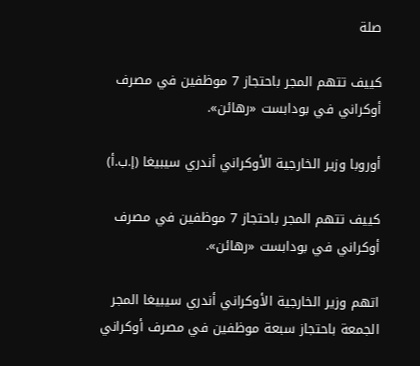صلة

كييف تتهم المجر باحتجاز 7 موظفين في مصرف أوكراني في بودابست «رهائن».

أوروبا وزير الخارجية الأوكراني أندري سيبيغا (إ.ب.أ)

كييف تتهم المجر باحتجاز 7 موظفين في مصرف أوكراني في بودابست «رهائن».

اتهم وزير الخارجية الأوكراني أندري سيبيغا المجر الجمعة باحتجاز سبعة موظفين في مصرف أوكراني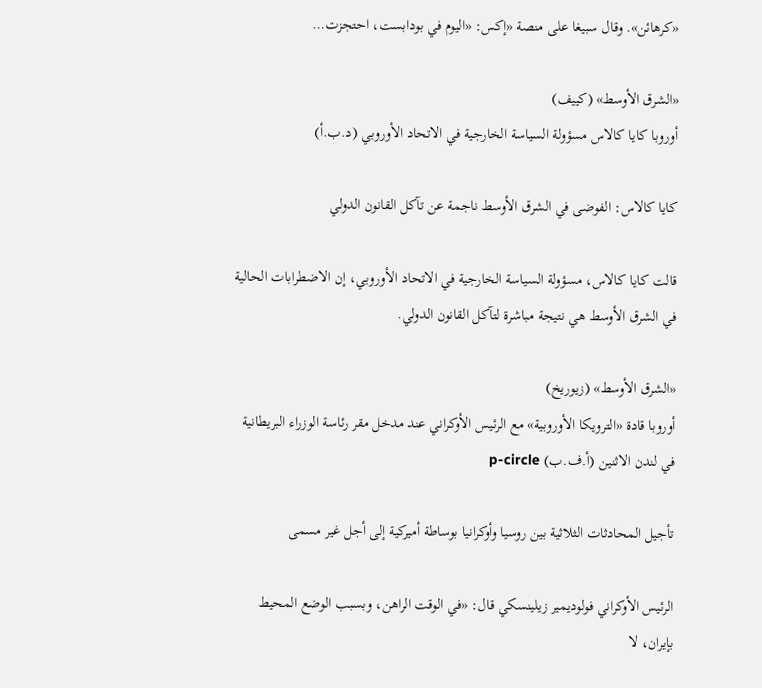«كرهائن». وقال سبيغا على منصة «إكس: «اليوم في بودابست، احتجزت…

«الشرق الأوسط» (كييف)
أوروبا كايا كالاس مسؤولة السياسة الخارجية في الاتحاد الأوروبي (د.ب.أ)

كايا كالاس: الفوضى في الشرق الأوسط ناجمة عن تآكل القانون الدولي

قالت كايا كالاس، مسؤولة السياسة الخارجية في الاتحاد الأوروبي، إن الاضطرابات الحالية في الشرق الأوسط هي ‌نتيجة مباشرة ‌لتآكل القانون ‌الدولي.

«الشرق الأوسط» (زيوريخ)
أوروبا قادة «الترويكا الأوروبية» مع الرئيس الأوكراني عند مدخل مقر رئاسة الوزراء البريطانية في لندن الاثنين (أ.ف.ب) p-circle

تأجيل المحادثات الثلاثية بين روسيا وأوكرانيا بوساطة أميركية إلى أجل غير مسمى

الرئيس الأوكراني فولوديمير زيلينسكي قال: «في الوقت الراهن، وبسبب الوضع المحيط بإيران، لا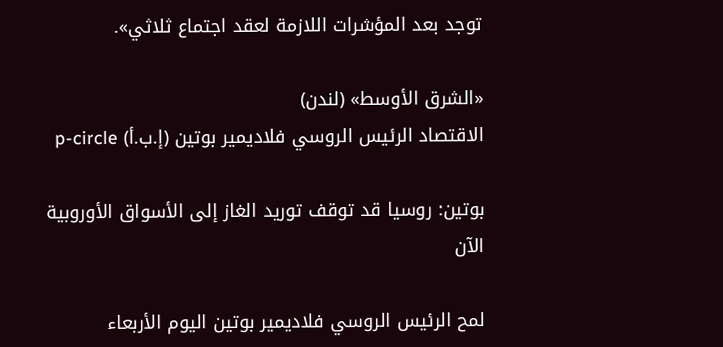توجد بعد المؤشرات اللازمة لعقد اجتماع ثلاثي».

«الشرق الأوسط» (لندن)
الاقتصاد الرئيس الروسي فلاديمير بوتين (إ.ب.أ) p-circle

بوتين: روسيا قد توقف توريد الغاز إلى الأسواق الأوروبية الآن

لمح الرئيس الروسي فلاديمير بوتين اليوم الأربعاء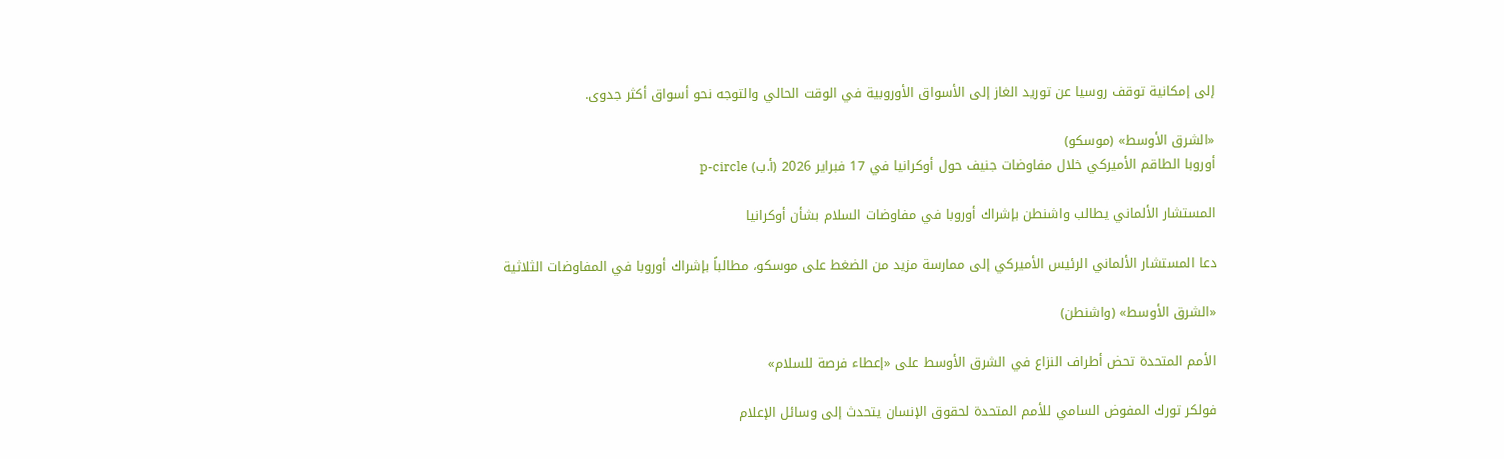إلى إمكانية توقف روسيا عن توريد الغاز إلى الأسواق الأوروبية في الوقت الحالي والتوجه نحو أسواق أكثر جدوى.

«الشرق الأوسط» (موسكو)
أوروبا الطاقم الأميركي خلال مفاوضات جنيف حول أوكرانيا في 17 فبراير 2026 (أ.ب) p-circle

المستشار الألماني يطالب واشنطن بإشراك أوروبا في مفاوضات السلام بشأن أوكرانيا

دعا المستشار الألماني الرئيس الأميركي إلى ممارسة مزيد من الضغط على موسكو، مطالباً بإشراك أوروبا في المفاوضات الثلاثية

«الشرق الأوسط» (واشنطن)

الأمم المتحدة تحض أطراف النزاع في الشرق الأوسط على «إعطاء فرصة للسلام»

فولكر تورك المفوض السامي للأمم المتحدة لحقوق الإنسان يتحدث إلى وسائل الإعلام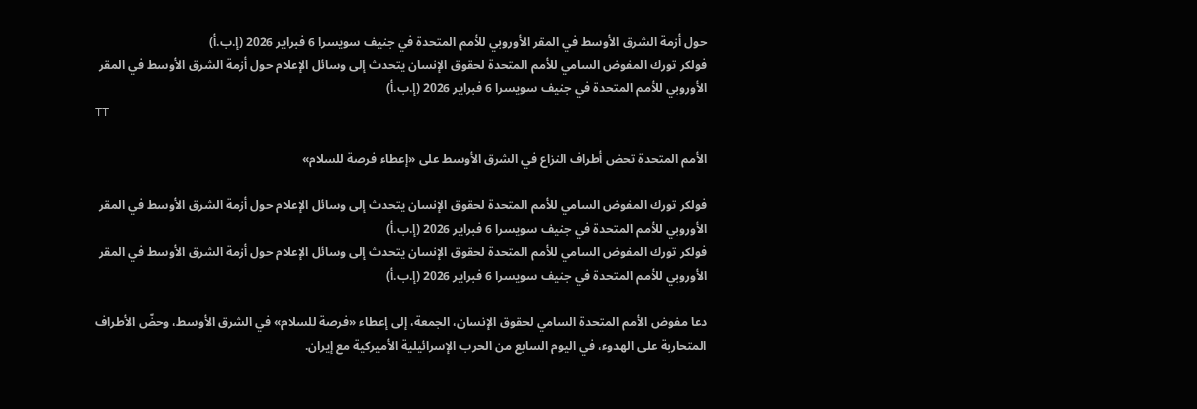حول أزمة الشرق الأوسط في المقر الأوروبي للأمم المتحدة في جنيف سويسرا 6 فبراير 2026 (إ.ب.أ)
فولكر تورك المفوض السامي للأمم المتحدة لحقوق الإنسان يتحدث إلى وسائل الإعلام حول أزمة الشرق الأوسط في المقر الأوروبي للأمم المتحدة في جنيف سويسرا 6 فبراير 2026 (إ.ب.أ)
TT

الأمم المتحدة تحض أطراف النزاع في الشرق الأوسط على «إعطاء فرصة للسلام»

فولكر تورك المفوض السامي للأمم المتحدة لحقوق الإنسان يتحدث إلى وسائل الإعلام حول أزمة الشرق الأوسط في المقر الأوروبي للأمم المتحدة في جنيف سويسرا 6 فبراير 2026 (إ.ب.أ)
فولكر تورك المفوض السامي للأمم المتحدة لحقوق الإنسان يتحدث إلى وسائل الإعلام حول أزمة الشرق الأوسط في المقر الأوروبي للأمم المتحدة في جنيف سويسرا 6 فبراير 2026 (إ.ب.أ)

دعا مفوض الأمم المتحدة السامي لحقوق الإنسان، الجمعة، إلى إعطاء «فرصة للسلام» في الشرق الأوسط، وحضّ الأطراف المتحاربة على الهدوء، في اليوم السابع من الحرب الإسرائيلية الأميركية مع إيران.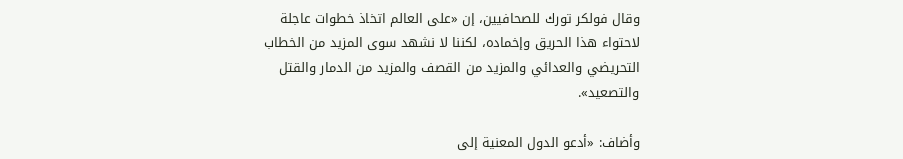وقال فولكر تورك للصحافيين، إن «على العالم اتخاذ خطوات عاجلة لاحتواء هذا الحريق وإخماده، لكننا لا نشهد سوى المزيد من الخطاب التحريضي والعدائي والمزيد من القصف والمزيد من الدمار والقتل والتصعيد».

وأضاف: «أدعو الدول المعنية إلى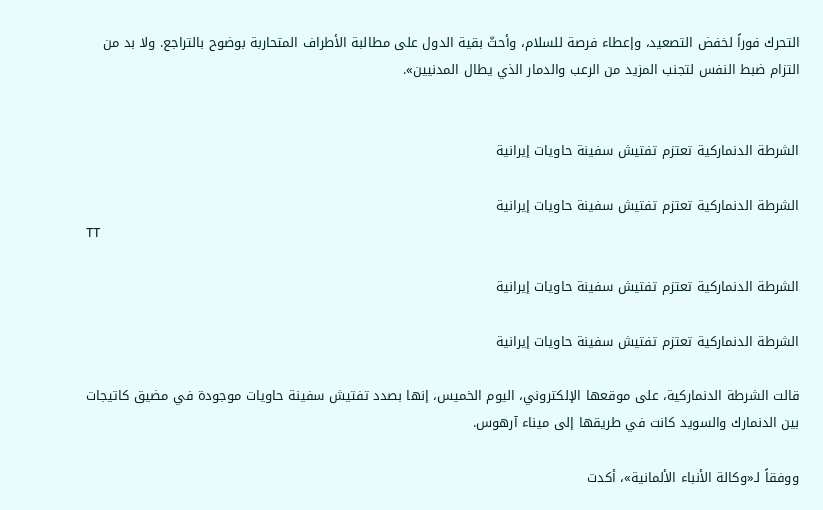التحرك فوراً لخفض التصعيد، وإعطاء فرصة للسلام، وأحثّ بقية الدول على مطالبة الأطراف المتحاربة بوضوح بالتراجع. ولا بد من التزام ضبط النفس لتجنب المزيد من الرعب والدمار الذي يطال المدنيين».


الشرطة الدنماركية تعتزم تفتيش سفينة حاويات إيرانية

الشرطة الدنماركية تعتزم تفتيش سفينة حاويات إيرانية
TT

الشرطة الدنماركية تعتزم تفتيش سفينة حاويات إيرانية

الشرطة الدنماركية تعتزم تفتيش سفينة حاويات إيرانية

قالت الشرطة الدنماركية، على موقعها الإلكتروني، اليوم الخميس، إنها بصدد تفتيش سفينة حاويات موجودة في مضيق كاتيجات بين الدنمارك والسويد كانت في طريقها إلى ميناء آرهوس.

ووفقاً لـ«وكالة الأنباء الألمانية»، أكدت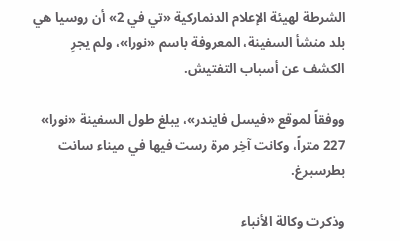الشرطة لهيئة الإعلام الدنماركية «تي في 2» أن روسيا هي بلد منشأ السفينة، المعروفة باسم «نورا»، ولم يجرِ الكشف عن أسباب التفتيش.

ووفقاً لموقع «فيسل فايندر»، يبلغ طول السفينة «نورا» 227 متراً، وكانت آخِر مرة رست فيها في ميناء سانت بطرسبرغ.

وذكرت وكالة الأنباء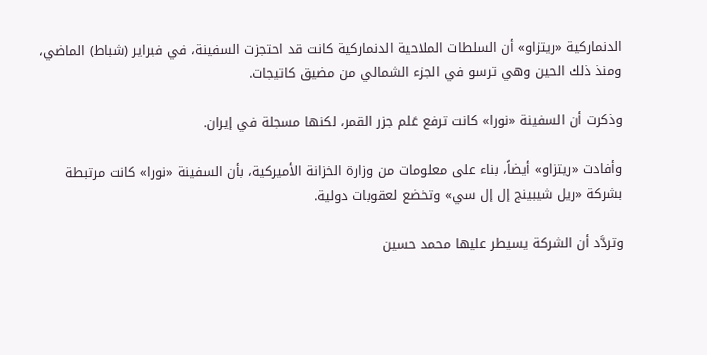الدنماركية «ريتزاو» أن السلطات الملاحية الدنماركية كانت قد احتجزت السفينة، في فبراير (شباط) الماضي، ومنذ ذلك الحين وهي ترسو في الجزء الشمالي من مضيق كاتيجات.

وذكرت أن السفينة «نورا» كانت ترفع عَلم جزر القمر، لكنها مسجلة في إيران.

وأفادت «ريتزاو» أيضاً، بناء على معلومات من وزارة الخزانة الأميركية، بأن السفينة «نورا» كانت مرتبطة بشركة «ريل شيبينج إل إل سي» وتخضع لعقوبات دولية.

وتردَّد أن الشركة يسيطر عليها محمد حسين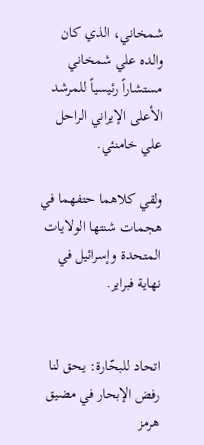شمخاني، الذي كان والده علي شمخاني مستشاراً رئيسياً للمرشد الأعلى الإيراني الراحل علي خامنئي.

ولقي كلاهما حتفهما في هجمات شنتها الولايات المتحدة وإسرائيل في نهاية فبراير.


اتحاد للبحّارة: يحق لنا رفض الإبحار في مضيق هرمز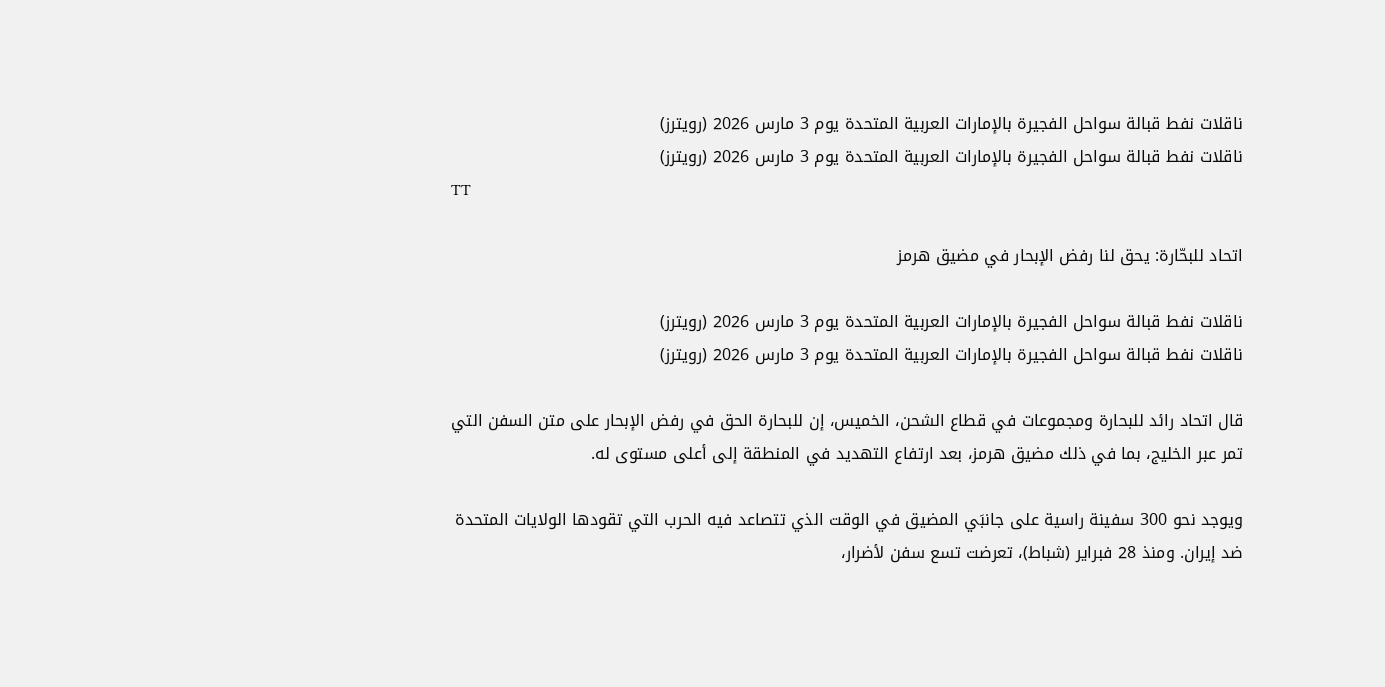ناقلات نفط قبالة سواحل الفجيرة بالإمارات العربية المتحدة يوم 3 مارس 2026 (رويترز)
ناقلات نفط قبالة سواحل الفجيرة بالإمارات العربية المتحدة يوم 3 مارس 2026 (رويترز)
TT

اتحاد للبحّارة: يحق لنا رفض الإبحار في مضيق هرمز

ناقلات نفط قبالة سواحل الفجيرة بالإمارات العربية المتحدة يوم 3 مارس 2026 (رويترز)
ناقلات نفط قبالة سواحل الفجيرة بالإمارات العربية المتحدة يوم 3 مارس 2026 (رويترز)

قال اتحاد رائد للبحارة ومجموعات في قطاع الشحن، الخميس، إن للبحارة الحق في رفض الإبحار على متن السفن التي تمر عبر الخليج، بما في ذلك مضيق هرمز، بعد ارتفاع التهديد في المنطقة إلى أعلى مستوى له.

ويوجد نحو 300 سفينة راسية على جانبَي المضيق في الوقت الذي تتصاعد فيه الحرب التي تقودها الولايات المتحدة ضد إيران. ومنذ 28 فبراير (شباط)، تعرضت تسع سفن لأضرار،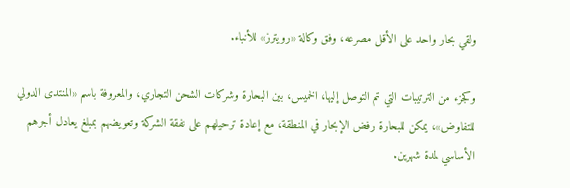ولقي بحار واحد على الأقل مصرعه، وفق وكالة «رويترز» للأنباء.

وكجزء من الترتيبات التي تم التوصل إليها، الخميس، بين البحارة وشركات الشحن التجاري، والمعروفة باسم «المنتدى الدولي للتفاوض»، يمكن للبحارة رفض الإبحار في المنطقة، مع إعادة ترحيلهم على نفقة الشركة وتعويضهم بمبلغ يعادل أجرهم الأساسي لمدة شهرين.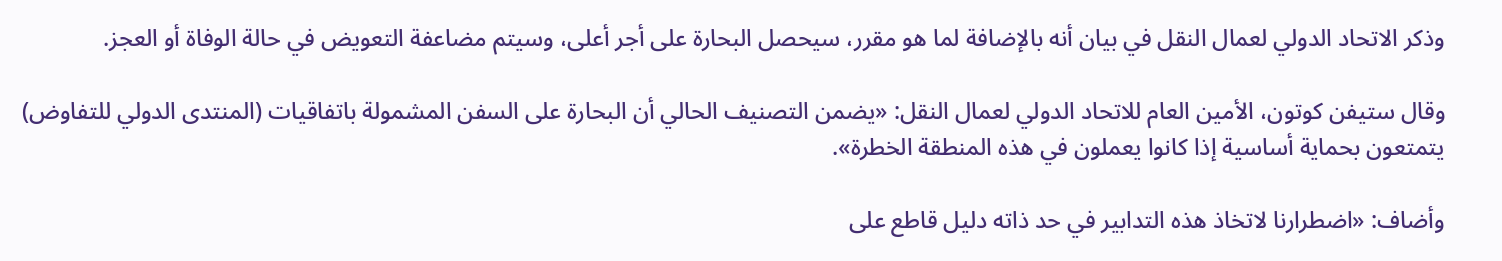وذكر الاتحاد الدولي لعمال النقل في بيان أنه بالإضافة لما هو مقرر، سيحصل البحارة على أجر أعلى، وسيتم مضاعفة التعويض في حالة الوفاة أو العجز.

وقال ستيفن كوتون، الأمين العام للاتحاد الدولي لعمال النقل: «يضمن التصنيف الحالي أن البحارة على السفن المشمولة باتفاقيات (المنتدى الدولي للتفاوض) يتمتعون بحماية أساسية إذا كانوا يعملون في هذه المنطقة الخطرة».

وأضاف: «اضطرارنا لاتخاذ هذه التدابير في حد ذاته دليل قاطع على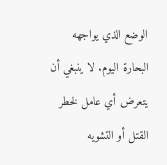الوضع الذي يواجهه البحارة اليوم. لا ينبغي أن يتعرض أي عامل لخطر القتل أو التشويه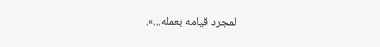لمجرد قيامه بعمله...».